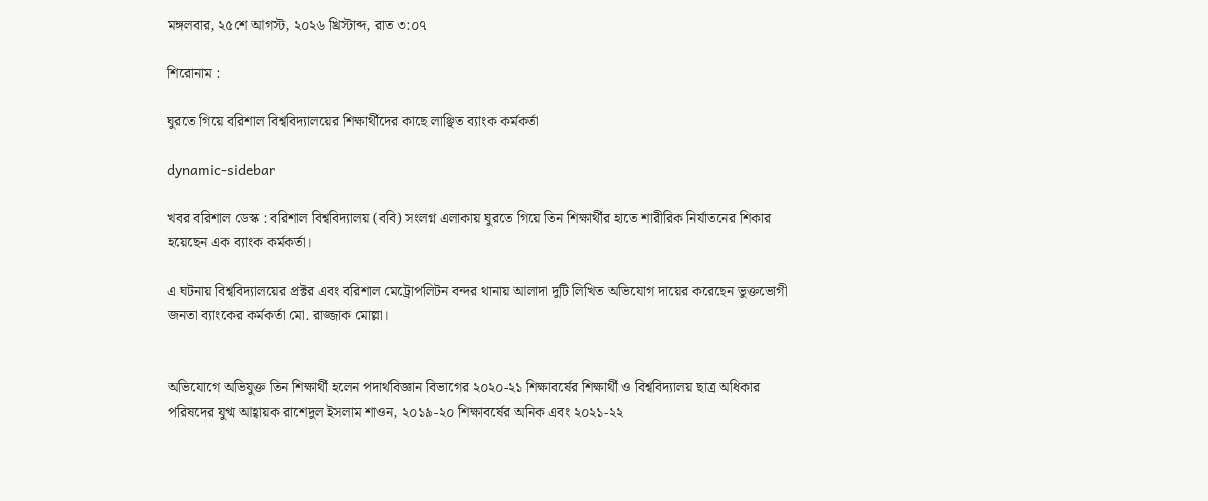মঙ্গলবার, ২৫শে আগস্ট, ২০২৬ খ্রিস্টাব্দ, রাত ৩:০৭

শিরোনাম :

ঘুরতে গিয়ে বরিশাল বিশ্ববিদ্যালয়ের শিক্ষার্থীদের কাছে লাঞ্ছিত ব্যাংক কর্মকর্তা

dynamic-sidebar

খবর বরিশাল ডেস্ক : বরিশাল বিশ্ববিদ্যালয় (ববি) সংলগ্ন এলাকায় ঘুরতে গিয়ে তিন শিক্ষার্থীর হাতে শারীরিক নির্যাতনের শিকার হয়েছেন এক ব্যাংক কর্মকর্তা।

এ ঘটনায় বিশ্ববিদ্যালয়ের প্রক্টর এবং বরিশাল মেট্র‍োপলিটন বন্দর থানায় আলাদা দুটি লিখিত অভিযোগ দায়ের করেছেন ভুক্তভোগী জনতা ব্যাংকের কর্মকর্তা মো. রাজ্জাক মোল্লা।


অভিযোগে অভিযুক্ত তিন শিক্ষার্থী হলেন পদার্থবিজ্ঞান বিভাগের ২০২০-২১ শিক্ষাবর্ষের শিক্ষার্থী ও বিশ্ববিদ্যালয় ছাত্র অধিকার পরিষদের যুগ্ম আহ্বায়ক রাশেদুল ইসলাম শাওন, ২০১৯-২০ শিক্ষাবর্ষের অনিক এবং ২০২১-২২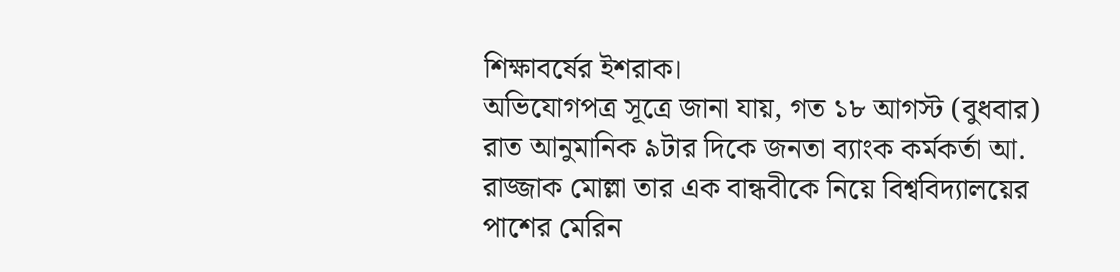শিক্ষাবর্ষের ইশরাক।
অভিযোগপত্র সূত্রে জানা যায়, গত ১৮ আগস্ট (বুধবার) রাত আনুমানিক ৯টার দিকে জনতা ব্যাংক কর্মকর্তা আ. রাজ্জাক মোল্লা তার এক বান্ধবীকে নিয়ে বিশ্ববিদ্যালয়ের পাশের মেরিন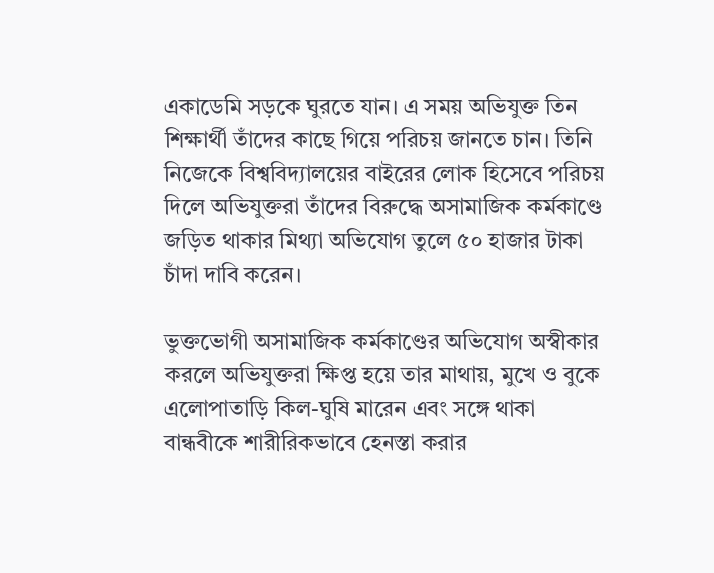একাডেমি সড়কে ঘুরতে যান। এ সময় অভিযুক্ত তিন শিক্ষার্থী তাঁদের কাছে গিয়ে পরিচয় জানতে চান। তিনি নিজেকে বিশ্ববিদ্যালয়ের বাইরের লোক হিসেবে পরিচয় দিলে অভিযুক্তরা তাঁদের বিরুদ্ধে অসামাজিক কর্মকাণ্ডে জড়িত থাকার মিথ্যা অভিযোগ তুলে ৫০ হাজার টাকা চাঁদা দাবি করেন।

ভুক্তভোগী অসামাজিক কর্মকাণ্ডের অভিযোগ অস্বীকার করলে অভিযুক্তরা ক্ষিপ্ত হয়ে তার মাথায়, মুখে ও বুকে এলোপাতাড়ি কিল-ঘুষি মারেন এবং সঙ্গে থাকা বান্ধবীকে শারীরিকভাবে হেনস্তা করার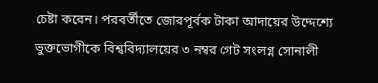চেষ্টা করেন। পরবর্তীতে জোরপূর্বক টাকা আদায়ের উদ্দেশ্যে ভুক্তভোগীকে বিশ্ববিদ্যালয়ের ৩ নম্বর গেট সংলগ্ন সোনালী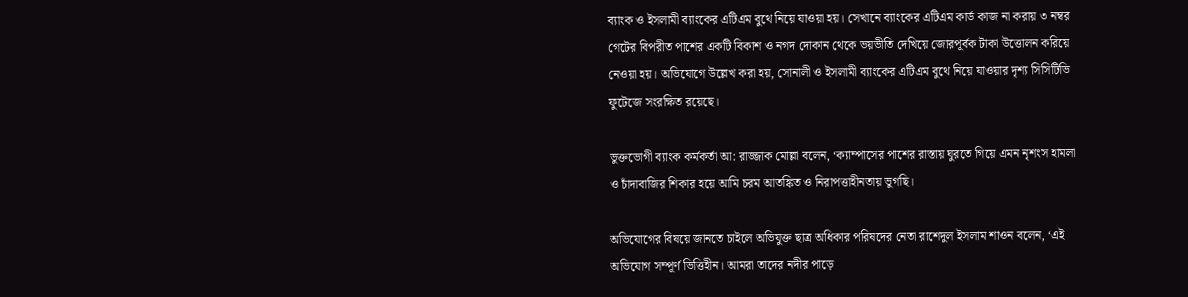ব্যাংক ও ইসলামী ব্যাংকের এটিএম বুথে নিয়ে যাওয়া হয়। সেখানে ব্যাংকের এটিএম কার্ড কাজ না করায় ৩ নম্বর গেটের বিপরীত পাশের একটি বিকাশ ও নগদ দোকান থেকে ভয়ভীতি দেখিয়ে জোরপূর্বক টাকা উত্তোলন করিয়ে নেওয়া হয়। অভিযোগে উল্লেখ করা হয়, সোনালী ও ইসলামী ব্যাংকের এটিএম বুথে নিয়ে যাওয়ার দৃশ্য সিসিটিভি ফুটেজে সংরক্ষিত রয়েছে।

ভুক্তভোগী ব্যাংক কর্মকর্তা আ: রাজ্জাক মোল্লা বলেন, ‘ক্যাম্পাসের পাশের রাস্তায় ঘুরতে গিয়ে এমন নৃশংস হামলা ও চাঁদাবাজির শিকার হয়ে আমি চরম আতঙ্কিত ও নিরাপত্তাহীনতায় ভুগছি।

অভিযোগের বিষয়ে জানতে চাইলে অভিযুক্ত ছাত্র অধিকার পরিষদের নেতা রাশেদুল ইসলাম শাওন বলেন, ‘এই অভিযোগ সম্পূর্ণ ভিত্তিহীন। আমরা তাদের নদীর পাড়ে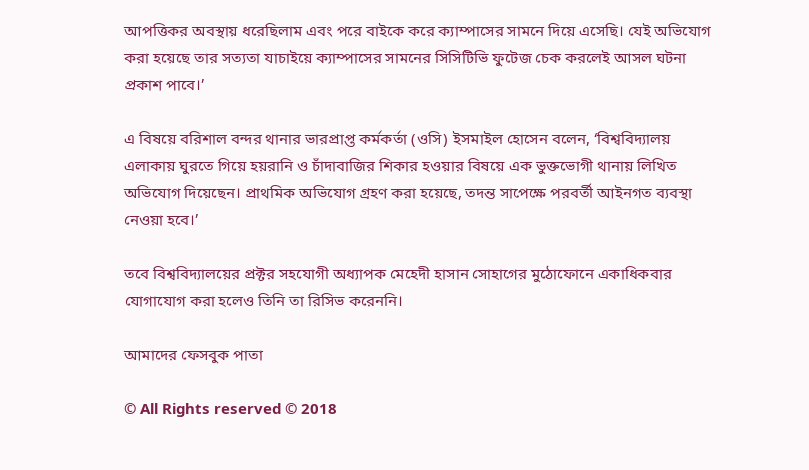আপত্তিকর অবস্থায় ধরেছিলাম এবং পরে বাইকে করে ক্যাম্পাসের সামনে দিয়ে এসেছি। যেই অভিযোগ করা হয়েছে তার সত্যতা যাচাইয়ে ক্যাম্পাসের সামনের সিসিটিভি ফুটেজ চেক করলেই আসল ঘটনা প্রকাশ পাবে।’

এ বিষয়ে বরিশাল বন্দর থানার ভারপ্রাপ্ত কর্মকর্তা (ওসি) ইসমাইল হোসেন বলেন, ‘বিশ্ববিদ্যালয় এলাকায় ঘুরতে গিয়ে হয়রানি ও চাঁদাবাজির শিকার হওয়ার বিষয়ে এক ভুক্তভোগী থানায় লিখিত অভিযোগ দিয়েছেন। প্রাথমিক অভিযোগ গ্রহণ করা হয়েছে, তদন্ত সাপেক্ষে পরবর্তী আইনগত ব্যবস্থা নেওয়া হবে।’

তবে বিশ্ববিদ্যালয়ের প্রক্টর সহযোগী অধ্যাপক মেহেদী হাসান সোহাগের মুঠোফোনে একাধিকবার যোগাযোগ করা হলেও তিনি তা রিসিভ করেননি।

আমাদের ফেসবুক পাতা

© All Rights reserved © 2018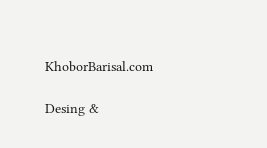KhoborBarisal.com

Desing &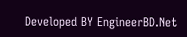Developed BY EngineerBD.Net